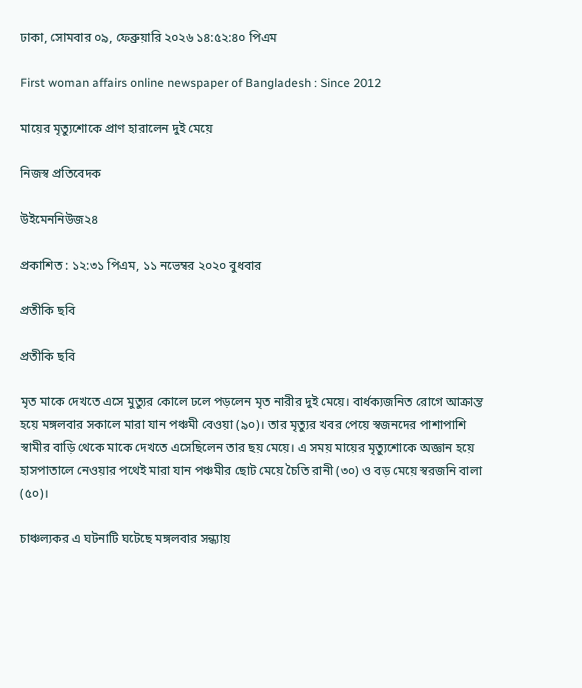ঢাকা, সোমবার ০৯, ফেব্রুয়ারি ২০২৬ ১৪:৫২:৪০ পিএম

First woman affairs online newspaper of Bangladesh : Since 2012

মায়ের মৃত্যুশোকে প্রাণ হারালেন দুই মেয়ে

নিজস্ব প্রতিবেদক

উইমেননিউজ২৪

প্রকাশিত : ১২:৩১ পিএম, ১১ নভেম্বর ২০২০ বুধবার

প্রতীকি ছবি

প্রতীকি ছবি

মৃত মাকে দেখতে এসে মুত্যুর কোলে ঢলে পড়লেন মৃত নারীর দুই মেয়ে। বার্ধক্যজনিত রোগে আক্রান্ত হয়ে মঙ্গলবার সকালে মারা যান পঞ্চমী বেওয়া (৯০)। তার মৃত্যুর খবর পেয়ে স্বজনদের পাশাপাশি স্বামীর বাড়ি থেকে মাকে দেখতে এসেছিলেন তার ছয় মেয়ে। এ সময় মায়ের মৃত্যুশোকে অজ্ঞান হয়ে হাসপাতালে নেওয়ার পথেই মারা যান পঞ্চমীর ছোট মেয়ে চৈতি রানী (৩০) ও বড় মেয়ে স্বরজনি বালা (৫০)।

চাঞ্চল্যকর এ ঘটনাটি ঘটেছে মঙ্গলবার সন্ধ্যায়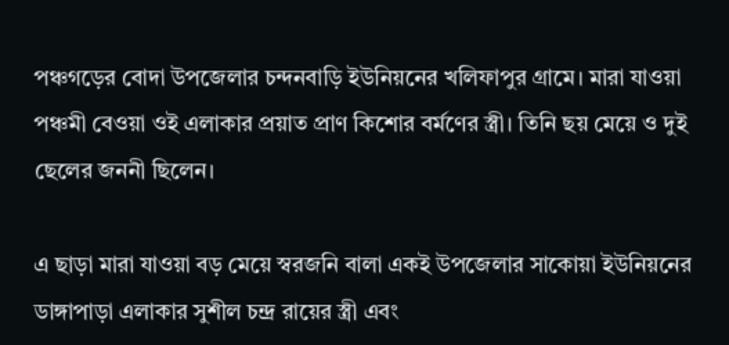পঞ্চগড়ের বোদা উপজেলার চন্দনবাড়ি ইউনিয়নের খলিফাপুর গ্রামে। মারা যাওয়া পঞ্চমী বেওয়া ওই এলাকার প্রয়াত প্রাণ কিশোর বর্মণের স্ত্রী। তিনি ছয় মেয়ে ও দুই ছেলের জননী ছিলেন।

এ ছাড়া মারা যাওয়া বড় মেয়ে স্বরজনি বালা একই উপজেলার সাকোয়া ইউনিয়নের ডাঙ্গাপাড়া এলাকার সুশীল চন্দ্র রায়ের স্ত্রী এবং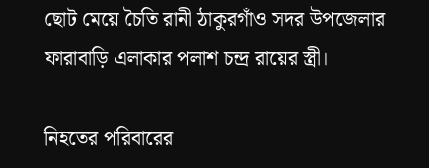ছোট মেয়ে চৈতি রানী ঠাকুরগাঁও সদর উপজেলার ফারাবাড়ি এলাকার পলাশ চন্দ্র রায়ের স্ত্রী।

নিহতের পরিবারের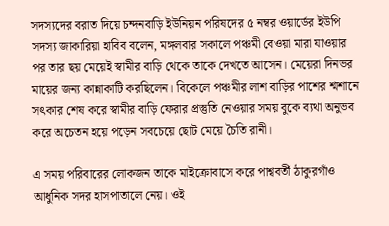সদস্যদের বরাত দিয়ে চন্দনবাড়ি ইউনিয়ন পরিষদের ৫ নম্বর ওয়ার্ডের ইউপি সদস্য জাকারিয়া হাবিব বলেন, মঙ্গলবার সকালে পঞ্চমী বেওয়া মারা যাওয়ার পর তার ছয় মেয়েই স্বামীর বাড়ি থেকে তাকে দেখতে আসেন। মেয়েরা দিনভর মায়ের জন্য কান্নাকাটি করছিলেন। বিকেলে পঞ্চমীর লাশ বাড়ির পাশের শ্মশানে সৎকার শেষ করে স্বামীর বাড়ি ফেরার প্রস্তুতি নেওয়ার সময় বুকে ব্যথা অনুভব করে অচেতন হয়ে পড়েন সবচেয়ে ছোট মেয়ে চৈতি রানী।

এ সময় পরিবারের লোকজন তাকে মাইক্রোবাসে করে পাশ্ববর্তী ঠাকুরগাঁও আধুনিক সদর হাসপাতালে নেয়। ওই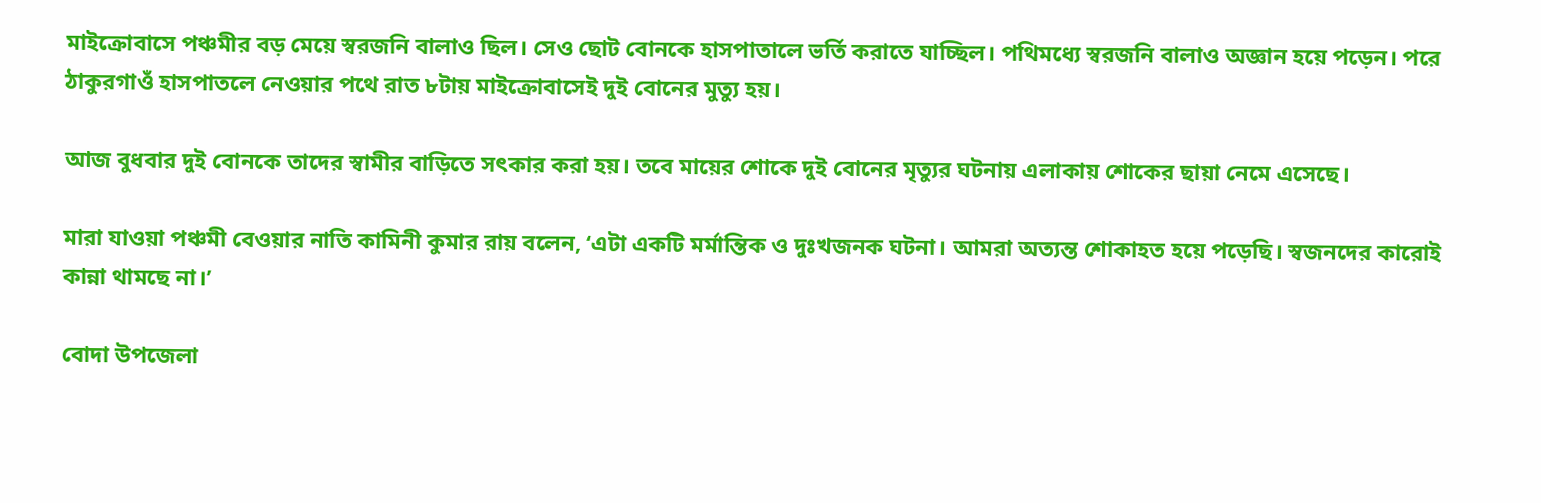মাইক্রোবাসে পঞ্চমীর বড় মেয়ে স্বরজনি বালাও ছিল। সেও ছোট বোনকে হাসপাতালে ভর্তি করাতে যাচ্ছিল। পথিমধ্যে স্বরজনি বালাও অজ্ঞান হয়ে পড়েন। পরে ঠাকুরগাওঁ হাসপাতলে নেওয়ার পথে রাত ৮টায় মাইক্রোবাসেই দুই বোনের মুত্যু হয়।

আজ বুধবার দুই বোনকে তাদের স্বামীর বাড়িতে সৎকার করা হয়। তবে মায়ের শোকে দুই বোনের মৃত্যুর ঘটনায় এলাকায় শোকের ছায়া নেমে এসেছে।

মারা যাওয়া পঞ্চমী বেওয়ার নাতি কামিনী কুমার রায় বলেন, ‘এটা একটি মর্মান্তিক ও দুঃখজনক ঘটনা। আমরা অত্যন্ত শোকাহত হয়ে পড়েছি। স্বজনদের কারোই কান্না থামছে না।’

বোদা উপজেলা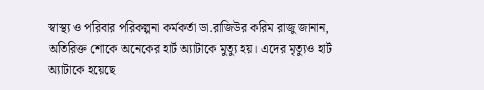স্বাস্থ্য ও পরিবার পরিকল্পনা কর্মকর্তা ডা.রাজিউর করিম রাজু জানান, অতিরিক্ত শোকে অনেকের হার্ট অ্যাটাকে মুত্যু হয়। এদের মৃত্যুও হার্ট অ্যাটাকে হয়েছে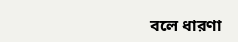বলে ধারণা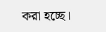করা হচ্ছে।